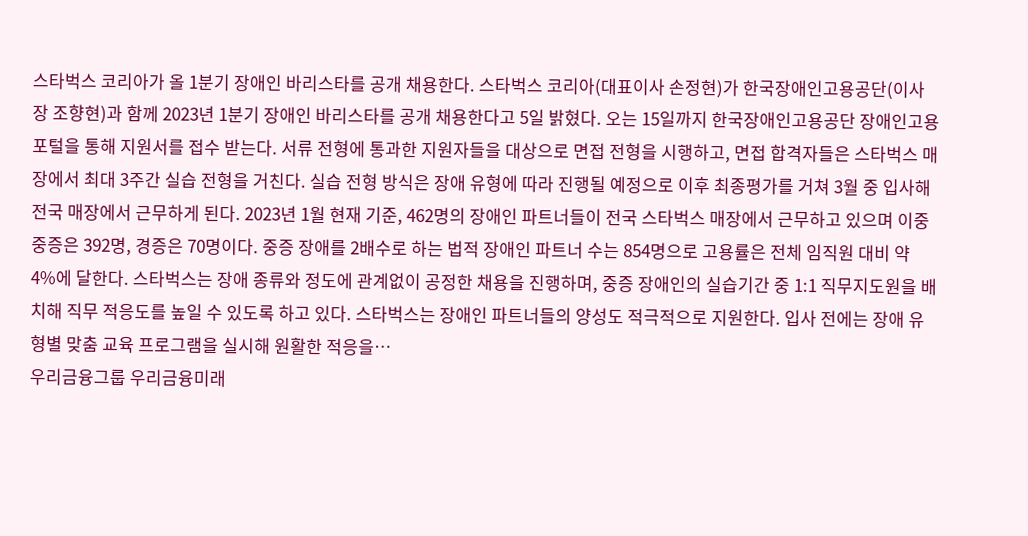스타벅스 코리아가 올 1분기 장애인 바리스타를 공개 채용한다. 스타벅스 코리아(대표이사 손정현)가 한국장애인고용공단(이사장 조향현)과 함께 2023년 1분기 장애인 바리스타를 공개 채용한다고 5일 밝혔다. 오는 15일까지 한국장애인고용공단 장애인고용 포털을 통해 지원서를 접수 받는다. 서류 전형에 통과한 지원자들을 대상으로 면접 전형을 시행하고, 면접 합격자들은 스타벅스 매장에서 최대 3주간 실습 전형을 거친다. 실습 전형 방식은 장애 유형에 따라 진행될 예정으로 이후 최종평가를 거쳐 3월 중 입사해 전국 매장에서 근무하게 된다. 2023년 1월 현재 기준, 462명의 장애인 파트너들이 전국 스타벅스 매장에서 근무하고 있으며 이중 중증은 392명, 경증은 70명이다. 중증 장애를 2배수로 하는 법적 장애인 파트너 수는 854명으로 고용률은 전체 임직원 대비 약 4%에 달한다. 스타벅스는 장애 종류와 정도에 관계없이 공정한 채용을 진행하며, 중증 장애인의 실습기간 중 1:1 직무지도원을 배치해 직무 적응도를 높일 수 있도록 하고 있다. 스타벅스는 장애인 파트너들의 양성도 적극적으로 지원한다. 입사 전에는 장애 유형별 맞춤 교육 프로그램을 실시해 원활한 적응을…
우리금융그룹 우리금융미래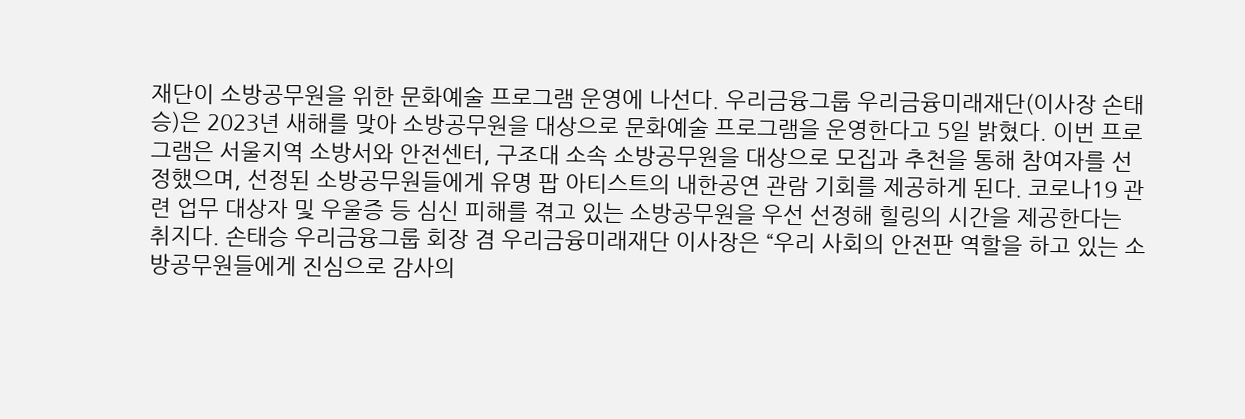재단이 소방공무원을 위한 문화예술 프로그램 운영에 나선다. 우리금융그룹 우리금융미래재단(이사장 손태승)은 2023년 새해를 맞아 소방공무원을 대상으로 문화예술 프로그램을 운영한다고 5일 밝혔다. 이번 프로그램은 서울지역 소방서와 안전센터, 구조대 소속 소방공무원을 대상으로 모집과 추천을 통해 참여자를 선정했으며, 선정된 소방공무원들에게 유명 팝 아티스트의 내한공연 관람 기회를 제공하게 된다. 코로나19 관련 업무 대상자 및 우울증 등 심신 피해를 겪고 있는 소방공무원을 우선 선정해 힐링의 시간을 제공한다는 취지다. 손태승 우리금융그룹 회장 겸 우리금융미래재단 이사장은 “우리 사회의 안전판 역할을 하고 있는 소방공무원들에게 진심으로 감사의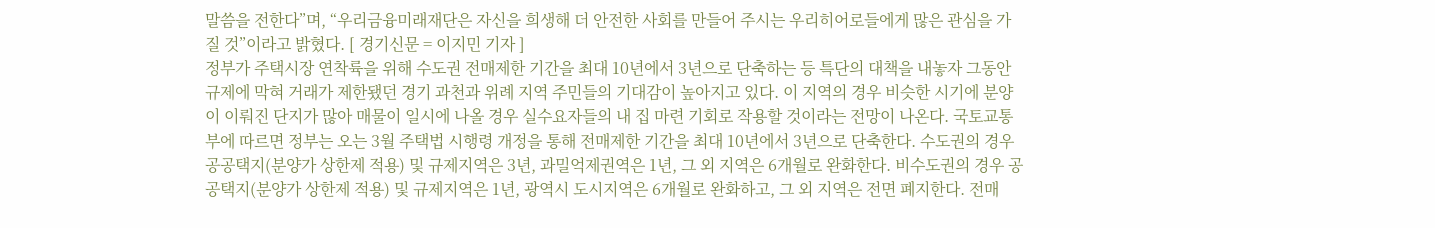말씀을 전한다”며, “우리금융미래재단은 자신을 희생해 더 안전한 사회를 만들어 주시는 우리히어로들에게 많은 관심을 가질 것”이라고 밝혔다. [ 경기신문 = 이지민 기자 ]
정부가 주택시장 연착륙을 위해 수도권 전매제한 기간을 최대 10년에서 3년으로 단축하는 등 특단의 대책을 내놓자 그동안 규제에 막혀 거래가 제한됐던 경기 과천과 위례 지역 주민들의 기대감이 높아지고 있다. 이 지역의 경우 비슷한 시기에 분양이 이뤄진 단지가 많아 매물이 일시에 나올 경우 실수요자들의 내 집 마련 기회로 작용할 것이라는 전망이 나온다. 국토교통부에 따르면 정부는 오는 3월 주택법 시행령 개정을 통해 전매제한 기간을 최대 10년에서 3년으로 단축한다. 수도권의 경우 공공택지(분양가 상한제 적용) 및 규제지역은 3년, 과밀억제권역은 1년, 그 외 지역은 6개월로 완화한다. 비수도권의 경우 공공택지(분양가 상한제 적용) 및 규제지역은 1년, 광역시 도시지역은 6개월로 완화하고, 그 외 지역은 전면 폐지한다. 전매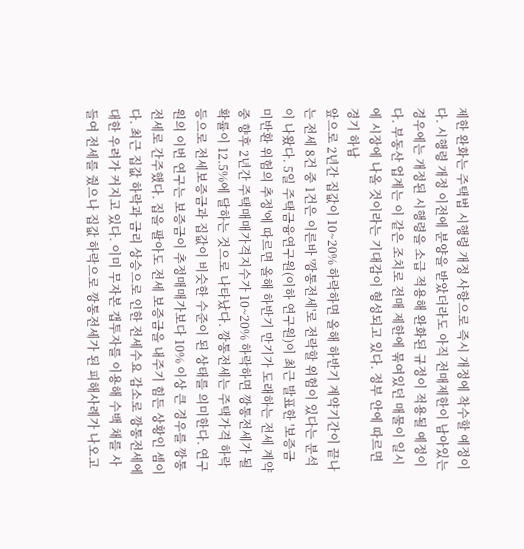제한 완화는 주택법 시행령 개정 사항으로 즉시 개정에 착수할 예정이다. 시행령 개정 이전에 분양을 받았더라도 아직 전매제한이 남아있는 경우에는 개정된 시행령을 소급 적용해 완화된 규정이 적용될 예정이다. 부동산 업계는 이 같은 조치로 전매 제한에 묶여있던 매물이 일시에 시장에 나올 것이라는 기대감이 형성되고 있다. 정부 안에 따르면 경기 하남
앞으로 2년간 집값이 10~20% 하락하면 올해 하반기 계약기간이 끝나는 전세 8건 중 1건은 이른바 '깡통전세'로 전락할 위험이 있다는 분석이 나왔다. 5일 주택금융연구원(이하 연구원)이 최근 발표한 '보증금 미반환 위험의 추정'에 따르면 올해 하반기 만기가 도래하는 전세 계약 중 향후 2년간 주택매매가격지수가 10~20% 하락하면 깡통전세가 될 확률이 12.5%에 달하는 것으로 나타났다. 깡통전세는 주택가격 하락 등으로 전세보증금과 집값이 비슷한 수준이 된 상태를 의미한다. 연구원의 이번 연구는 보증금이 추정매매가보다 10% 이상 큰 경우를 깡통전세로 간주했다. 집을 팔아도 전세 보증금을 내주기 힘든 상황인 셈이다. 최근 집값 하락과 금리 상승으로 인한 전세수요 감소로 깡통전세에 대한 우려가 커지고 있다. 이미 무자본 갭투자를 이용해 수백 채를 사들여 전세를 줬으나 집값 하락으로 깡통전세가 된 피해사례가 나오고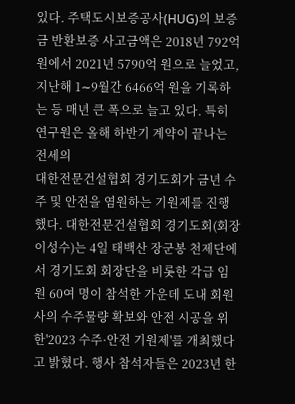있다. 주택도시보증공사(HUG)의 보증금 반환보증 사고금액은 2018년 792억 원에서 2021년 5790억 원으로 늘었고, 지난해 1∼9월간 6466억 원을 기록하는 등 매년 큰 폭으로 늘고 있다. 특히 연구원은 올해 하반기 계약이 끝나는 전세의
대한전문건설협회 경기도회가 금년 수주 및 안전을 염원하는 기원제를 진행했다. 대한전문건설협회 경기도회(회장 이성수)는 4일 태백산 장군봉 천제단에서 경기도회 회장단을 비롯한 각급 임원 60여 명이 참석한 가운데 도내 회원사의 수주물량 확보와 안전 시공을 위한'2023 수주·안전 기원제'를 개최했다고 밝혔다. 행사 참석자들은 2023년 한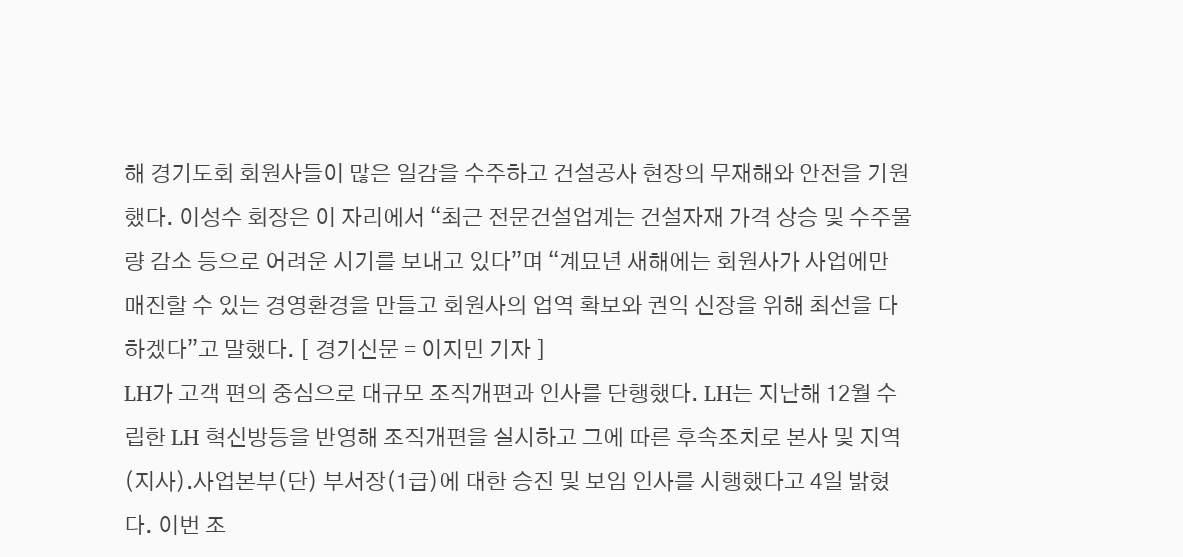해 경기도회 회원사들이 많은 일감을 수주하고 건설공사 현장의 무재해와 안전을 기원했다. 이성수 회장은 이 자리에서 “최근 전문건설업계는 건설자재 가격 상승 및 수주물량 감소 등으로 어려운 시기를 보내고 있다”며 “계묘년 새해에는 회원사가 사업에만 매진할 수 있는 경영환경을 만들고 회원사의 업역 확보와 권익 신장을 위해 최선을 다하겠다”고 말했다. [ 경기신문 = 이지민 기자 ]
LH가 고객 편의 중심으로 대규모 조직개편과 인사를 단행했다. LH는 지난해 12월 수립한 LH 혁신방등을 반영해 조직개편을 실시하고 그에 따른 후속조치로 본사 및 지역(지사)․사업본부(단) 부서장(1급)에 대한 승진 및 보임 인사를 시행했다고 4일 밝혔다. 이번 조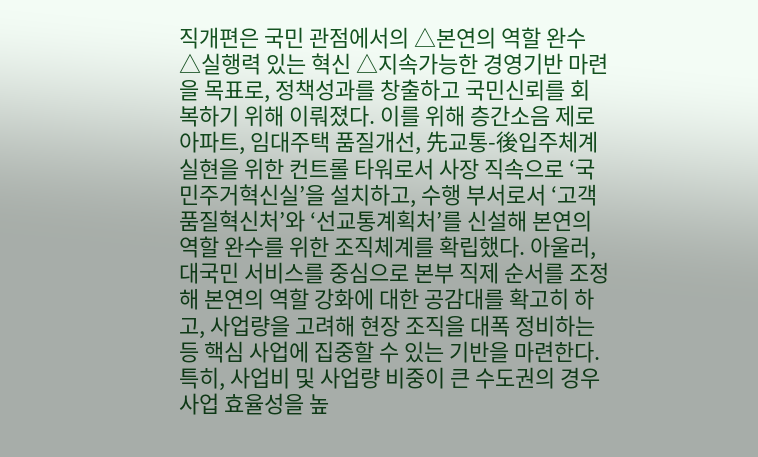직개편은 국민 관점에서의 △본연의 역할 완수 △실행력 있는 혁신 △지속가능한 경영기반 마련을 목표로, 정책성과를 창출하고 국민신뢰를 회복하기 위해 이뤄졌다. 이를 위해 층간소음 제로 아파트, 임대주택 품질개선, 先교통-後입주체계 실현을 위한 컨트롤 타워로서 사장 직속으로 ‘국민주거혁신실’을 설치하고, 수행 부서로서 ‘고객품질혁신처’와 ‘선교통계획처’를 신설해 본연의 역할 완수를 위한 조직체계를 확립했다. 아울러, 대국민 서비스를 중심으로 본부 직제 순서를 조정해 본연의 역할 강화에 대한 공감대를 확고히 하고, 사업량을 고려해 현장 조직을 대폭 정비하는 등 핵심 사업에 집중할 수 있는 기반을 마련한다. 특히, 사업비 및 사업량 비중이 큰 수도권의 경우 사업 효율성을 높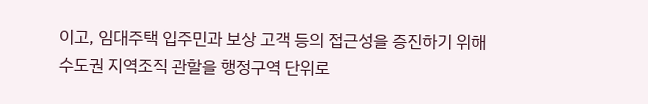이고, 임대주택 입주민과 보상 고객 등의 접근성을 증진하기 위해 수도권 지역조직 관할을 행정구역 단위로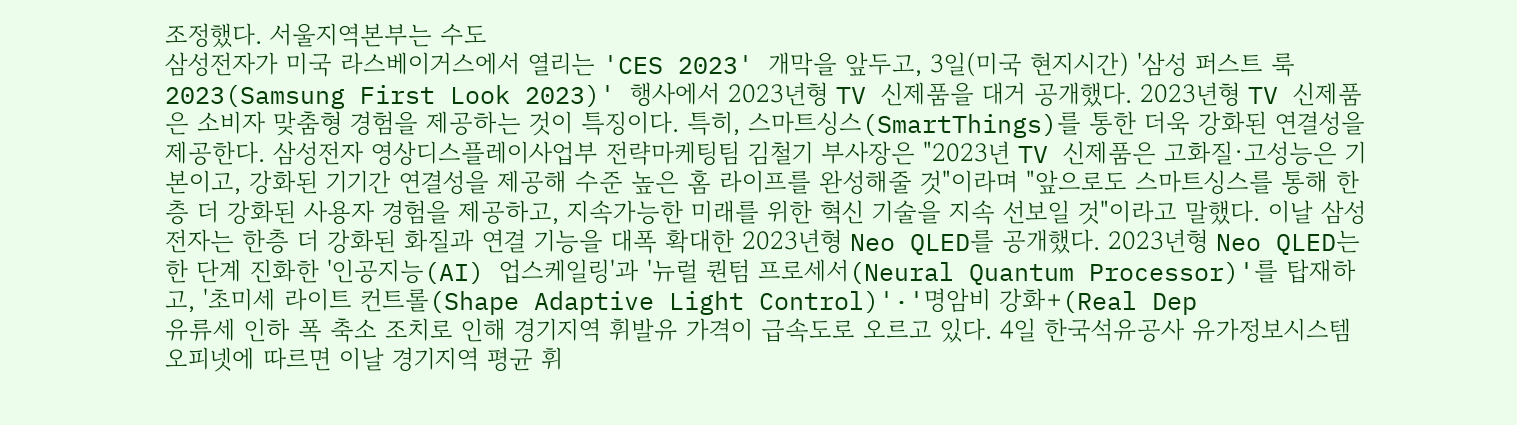조정했다. 서울지역본부는 수도
삼성전자가 미국 라스베이거스에서 열리는 'CES 2023' 개막을 앞두고, 3일(미국 현지시간) '삼성 퍼스트 룩 2023(Samsung First Look 2023)' 행사에서 2023년형 TV 신제품을 대거 공개했다. 2023년형 TV 신제품은 소비자 맞춤형 경험을 제공하는 것이 특징이다. 특히, 스마트싱스(SmartThings)를 통한 더욱 강화된 연결성을 제공한다. 삼성전자 영상디스플레이사업부 전략마케팅팀 김철기 부사장은 "2023년 TV 신제품은 고화질·고성능은 기본이고, 강화된 기기간 연결성을 제공해 수준 높은 홈 라이프를 완성해줄 것"이라며 "앞으로도 스마트싱스를 통해 한층 더 강화된 사용자 경험을 제공하고, 지속가능한 미래를 위한 혁신 기술을 지속 선보일 것"이라고 말했다. 이날 삼성전자는 한층 더 강화된 화질과 연결 기능을 대폭 확대한 2023년형 Neo QLED를 공개했다. 2023년형 Neo QLED는 한 단계 진화한 '인공지능(AI) 업스케일링'과 '뉴럴 퀀텀 프로세서(Neural Quantum Processor)'를 탑재하고, '초미세 라이트 컨트롤(Shape Adaptive Light Control)'·'명암비 강화+(Real Dep
유류세 인하 폭 축소 조치로 인해 경기지역 휘발유 가격이 급속도로 오르고 있다. 4일 한국석유공사 유가정보시스템 오피넷에 따르면 이날 경기지역 평균 휘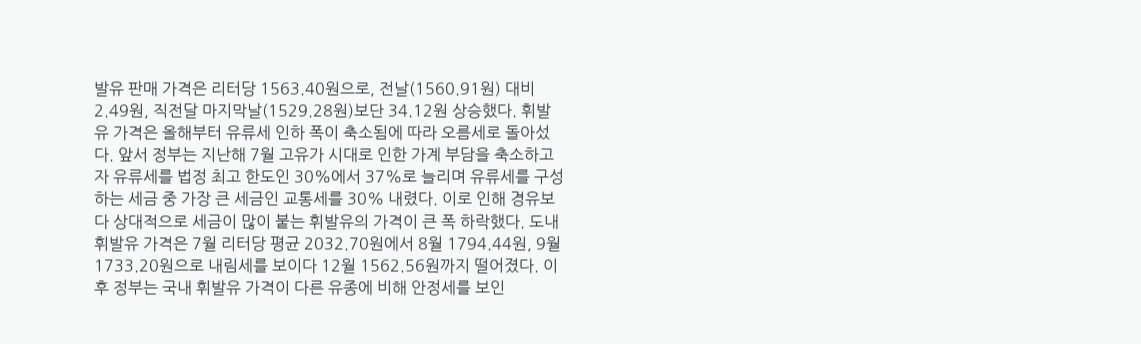발유 판매 가격은 리터당 1563.40원으로, 전날(1560.91원) 대비 2.49원, 직전달 마지막날(1529.28원)보단 34.12원 상승했다. 휘발유 가격은 올해부터 유류세 인하 폭이 축소됨에 따라 오름세로 돌아섰다. 앞서 정부는 지난해 7월 고유가 시대로 인한 가계 부담을 축소하고자 유류세를 법정 최고 한도인 30%에서 37%로 늘리며 유류세를 구성하는 세금 중 가장 큰 세금인 교통세를 30% 내렸다. 이로 인해 경유보다 상대적으로 세금이 많이 붙는 휘발유의 가격이 큰 폭 하락했다. 도내 휘발유 가격은 7월 리터당 평균 2032.70원에서 8월 1794.44원, 9월 1733.20원으로 내림세를 보이다 12월 1562.56원까지 떨어졌다. 이후 정부는 국내 휘발유 가격이 다른 유종에 비해 안정세를 보인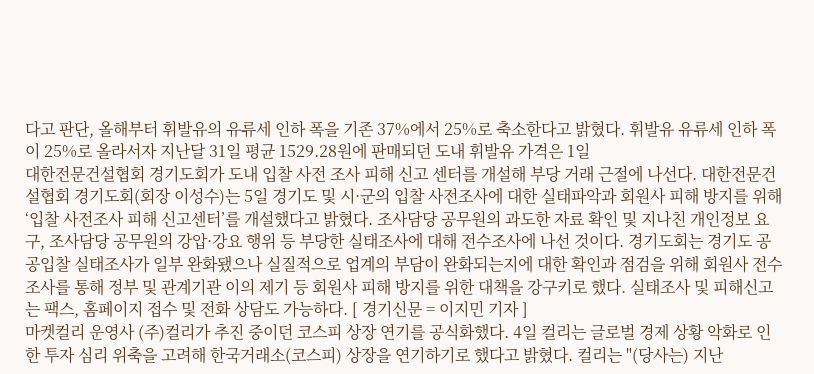다고 판단, 올해부터 휘발유의 유류세 인하 폭을 기존 37%에서 25%로 축소한다고 밝혔다. 휘발유 유류세 인하 폭이 25%로 올라서자 지난달 31일 평균 1529.28원에 판매되던 도내 휘발유 가격은 1일
대한전문건설협회 경기도회가 도내 입찰 사전 조사 피해 신고 센터를 개설해 부당 거래 근절에 나선다. 대한전문건설협회 경기도회(회장 이성수)는 5일 경기도 및 시·군의 입찰 사전조사에 대한 실태파악과 회원사 피해 방지를 위해 ‘입찰 사전조사 피해 신고센터’를 개설했다고 밝혔다. 조사담당 공무원의 과도한 자료 확인 및 지나친 개인정보 요구, 조사담당 공무원의 강압·강요 행위 등 부당한 실태조사에 대해 전수조사에 나선 것이다. 경기도회는 경기도 공공입찰 실태조사가 일부 완화됐으나 실질적으로 업계의 부담이 완화되는지에 대한 확인과 점검을 위해 회원사 전수 조사를 통해 정부 및 관계기관 이의 제기 등 회원사 피해 방지를 위한 대책을 강구키로 했다. 실태조사 및 피해신고는 팩스, 홈페이지 접수 및 전화 상담도 가능하다. [ 경기신문 = 이지민 기자 ]
마켓컬리 운영사 (주)컬리가 추진 중이던 코스피 상장 연기를 공식화했다. 4일 컬리는 글로벌 경제 상황 악화로 인한 투자 심리 위축을 고려해 한국거래소(코스피) 상장을 연기하기로 했다고 밝혔다. 컬리는 "(당사는) 지난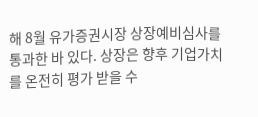해 8월 유가증권시장 상장예비심사를 통과한 바 있다. 상장은 향후 기업가치를 온전히 평가 받을 수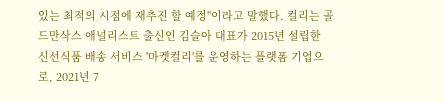있는 최적의 시점에 재추진 할 예정"이라고 말했다. 컬리는 골드만삭스 애널리스트 출신인 김슬아 대표가 2015년 설립한 신선식품 배송 서비스 '마켓컬리'를 운영하는 플랫폼 기업으로, 2021년 7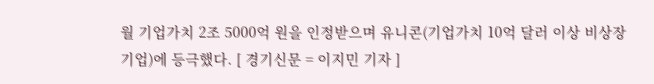월 기업가치 2조 5000억 원을 인정받으며 유니콘(기업가치 10억 달러 이상 비상장 기업)에 등극했다. [ 경기신문 = 이지민 기자 ]